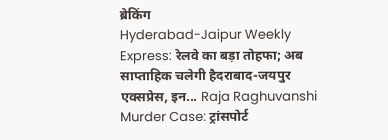ब्रेकिंग
Hyderabad-Jaipur Weekly Express: रेलवे का बड़ा तोहफा; अब साप्ताहिक चलेगी हैदराबाद-जयपुर एक्सप्रेस, इन... Raja Raghuvanshi Murder Case: ट्रांसपोर्ट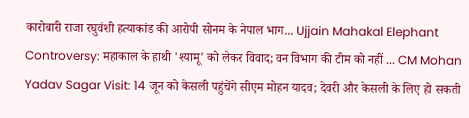कारोबारी राजा रघुवंशी हत्याकांड की आरोपी सोनम के नेपाल भाग... Ujjain Mahakal Elephant Controversy: महाकाल के हाथी 'श्यामू' को लेकर विवाद; वन विभाग की टीम को नहीं ... CM Mohan Yadav Sagar Visit: 14 जून को केसली पहुंचेंगे सीएम मोहन यादव; देवरी और केसली के लिए हो सकती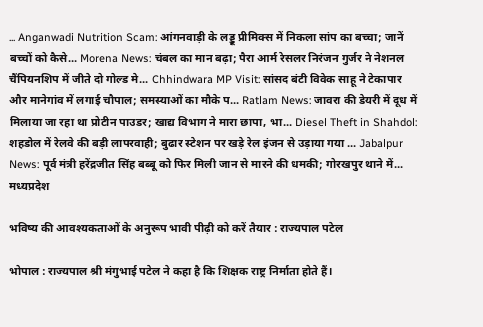... Anganwadi Nutrition Scam: आंगनवाड़ी के लड्डू प्रीमिक्स में निकला सांप का बच्चा; जानें बच्चों को कैसे... Morena News: चंबल का मान बढ़ा; पैरा आर्म रेसलर निरंजन गुर्जर ने नेशनल चैंपियनशिप में जीते दो गोल्ड मे... Chhindwara MP Visit: सांसद बंटी विवेक साहू ने टेकापार और मानेगांव में लगाई चौपाल; समस्याओं का मौके प... Ratlam News: जावरा की डेयरी में दूध में मिलाया जा रहा था प्रोटीन पाउडर; खाद्य विभाग ने मारा छापा, भा... Diesel Theft in Shahdol: शहडोल में रेलवे की बड़ी लापरवाही; बुढार स्टेशन पर खड़े रेल इंजन से उड़ाया गया ... Jabalpur News: पूर्व मंत्री हरेंद्रजीत सिंह बब्बू को फिर मिली जान से मारने की धमकी; गोरखपुर थाने में...
मध्यप्रदेश

भविष्य की आवश्यकताओं के अनुरूप भावी पीढ़ी को करें तैयार : राज्यपाल पटेल

भोपाल : राज्यपाल श्री मंगुभाई पटेल ने कहा है कि शिक्षक राष्ट्र निर्माता होते हैं।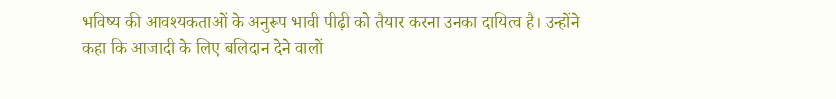भविष्य की आवश्यकताओं के अनुरूप भावी पीढ़ी को तैयार करना उनका दायित्व है। उन्होंने कहा कि आजादी के लिए बलिदान देने वालों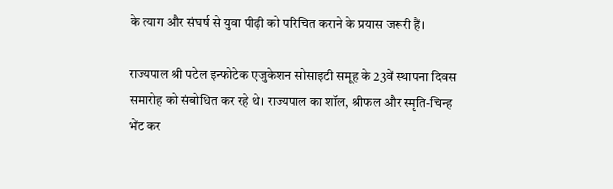के त्याग और संघर्ष से युवा पीढ़ी को परिचित कराने के प्रयास जरूरी हैं।

राज्यपाल श्री पटेल इन्फोटेक एजुकेशन सोसाइटी समूह के 23वें स्थापना दिवस समारोह को संबोधित कर रहे थे। राज्यपाल का शॉल, श्रीफल और स्मृति-चिन्ह भेंट कर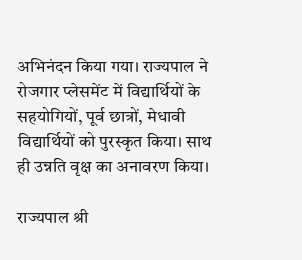अभिनंदन किया गया। राज्यपाल ने रोजगार प्लेसमेंट में विद्यार्थियों के सहयोगियों, पूर्व छात्रों, मेधावी विद्यार्थियों को पुरस्कृत किया। साथ ही उन्नति वृक्ष का अनावरण किया।

राज्यपाल श्री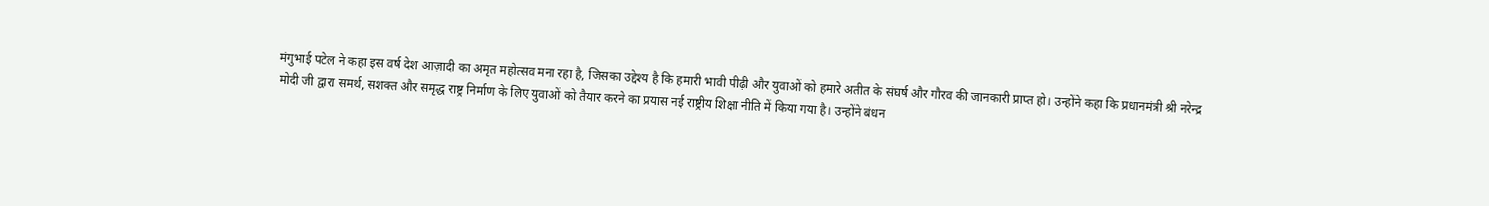मंगुभाई पटेल ने कहा इस वर्ष देश आज़ादी का अमृत महोत्सव मना रहा है, जिसका उद्देश्य है कि हमारी भावी पीढ़ी और युवाओं को हमारे अतीत के संघर्ष और गौरव की जानकारी प्राप्त हो। उन्होंने कहा कि प्रधानमंत्री श्री नरेन्द्र मोदी जी द्वारा समर्थ, सशक्त और समृद्ध राष्ट्र निर्माण के लिए युवाओं को तैयार करने का प्रयास नई राष्ट्रीय शिक्षा नीति में किया गया है। उन्होंने बंधन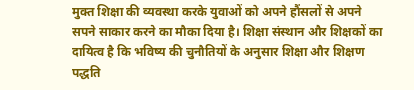मुक्त शिक्षा की व्यवस्था करके युवाओं को अपने हौंसलों से अपने सपने साकार करने का मौका दिया है। शिक्षा संस्थान और शिक्षकों का दायित्व है कि भविष्य की चुनौतियों के अनुसार शिक्षा और शिक्षण पद्धति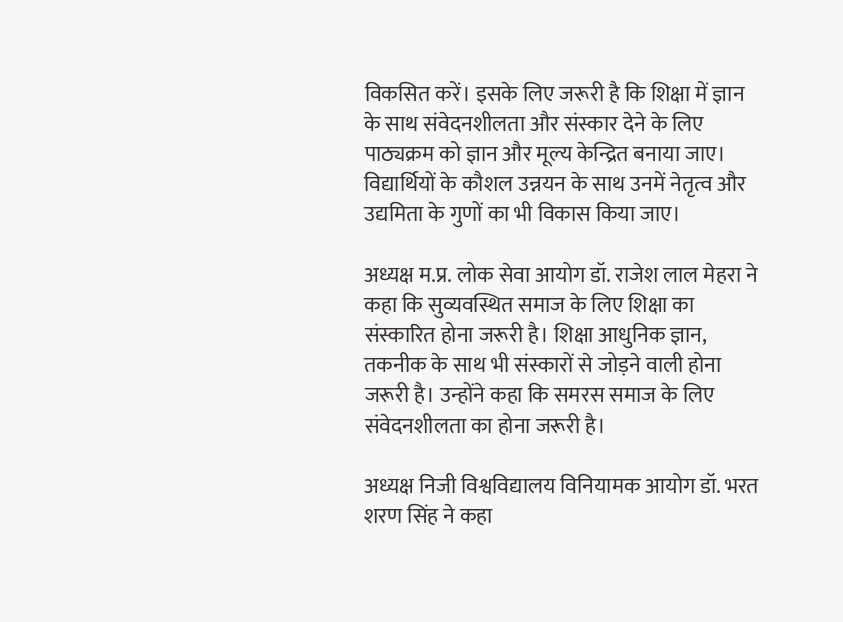विकसित करें। इसके लिए जरूरी है कि शिक्षा में ज्ञान के साथ संवेदनशीलता और संस्कार देने के लिए पाठ्यक्रम को ज्ञान और मूल्य केन्द्रित बनाया जाए। विद्यार्थियों के कौशल उन्नयन के साथ उनमें नेतृत्व और उद्यमिता के गुणों का भी विकास किया जाए।

अध्यक्ष म.प्र. लोक सेवा आयोग डॉ. राजेश लाल मेहरा ने कहा कि सुव्यवस्थित समाज के लिए शिक्षा का संस्कारित होना जरूरी है। शिक्षा आधुनिक ज्ञान, तकनीक के साथ भी संस्कारों से जोड़ने वाली होना जरूरी है। उन्होंने कहा कि समरस समाज के लिए संवेदनशीलता का होना जरूरी है।

अध्यक्ष निजी विश्वविद्यालय विनियामक आयोग डॉ. भरत शरण सिंह ने कहा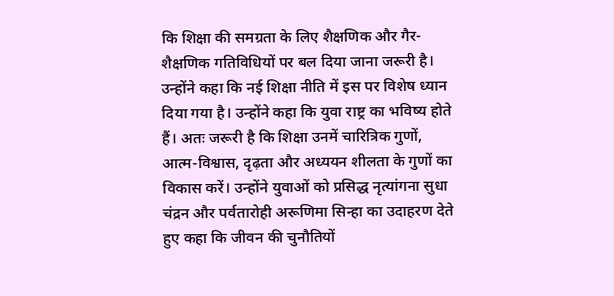कि शिक्षा की समग्रता के लिए शैक्षणिक और गैर-शैक्षणिक गतिविधियों पर बल दिया जाना जरूरी है। उन्होंने कहा कि नई शिक्षा नीति में इस पर विशेष ध्यान दिया गया है। उन्होंने कहा कि युवा राष्ट्र का भविष्य होते हैं। अतः जरूरी है कि शिक्षा उनमें चारित्रिक गुणों, आत्म-विश्वास, दृढ़ता और अध्ययन शीलता के गुणों का विकास करें। उन्होंने युवाओं को प्रसिद्ध नृत्यांगना सुधा चंद्रन और पर्वतारोही अरूणिमा सिन्हा का उदाहरण देते हुए कहा कि जीवन की चुनौतियों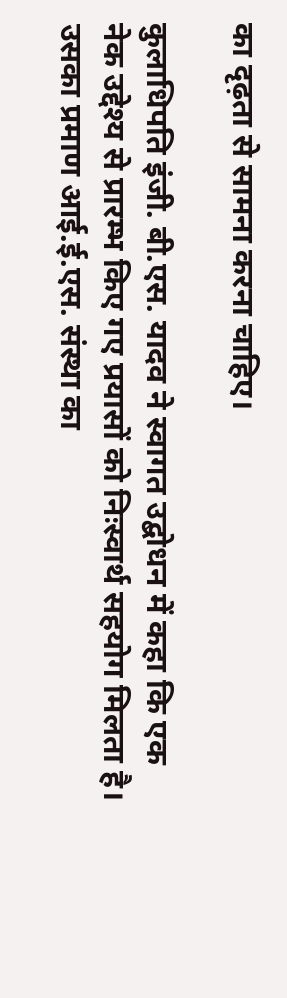का दृढ़ता से सामना करना चाहिए।

कुलाधिपति इंजी. बी.एस. यादव ने स्वागत उद्बोधन में कहा कि एक नेक उद्देश्य से प्रारम्भ किए गए प्रयासों को निःस्वार्थ सहयोग मिलता है। उसका प्रमाण आई.ई.एस. संस्था का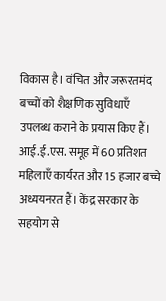विकास है। वंचित और जरूरतमंद बच्चों को शैक्षणिक सुविधाएँ उपलब्ध कराने के प्रयास किए हैं। आई.ई.एस. समूह में 60 प्रतिशत महिलाएँ कार्यरत और 15 हजार बच्चे अध्ययनरत हैं। केंद्र सरकार के सहयोग से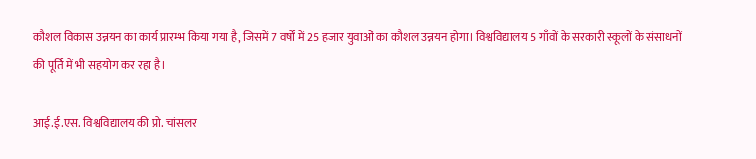कौशल विकास उन्नयन का कार्य प्रारम्भ किया गया है, जिसमें 7 वर्षों में 25 हजार युवाओं का कौशल उन्नयन होगा। विश्वविद्यालय 5 गाँवों के सरकारी स्कूलों के संसाधनों की पूर्ति में भी सहयोग कर रहा है।

आई.ई.एस. विश्वविद्यालय की प्रो. चांसलर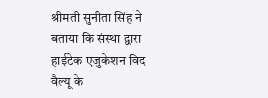श्रीमती सुनीता सिंह ने बताया कि संस्था द्वारा हाईटेक एजुकेशन विद वैल्यू के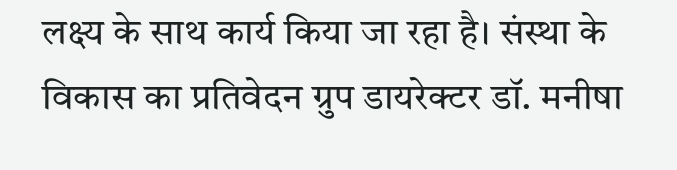लक्ष्य के साथ कार्य किया जा रहा है। संस्था के विकास का प्रतिवेदन ग्रुप डायरेक्टर डॉ. मनीषा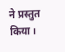ने प्रस्तुत किया।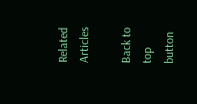Related Articles

Back to top button